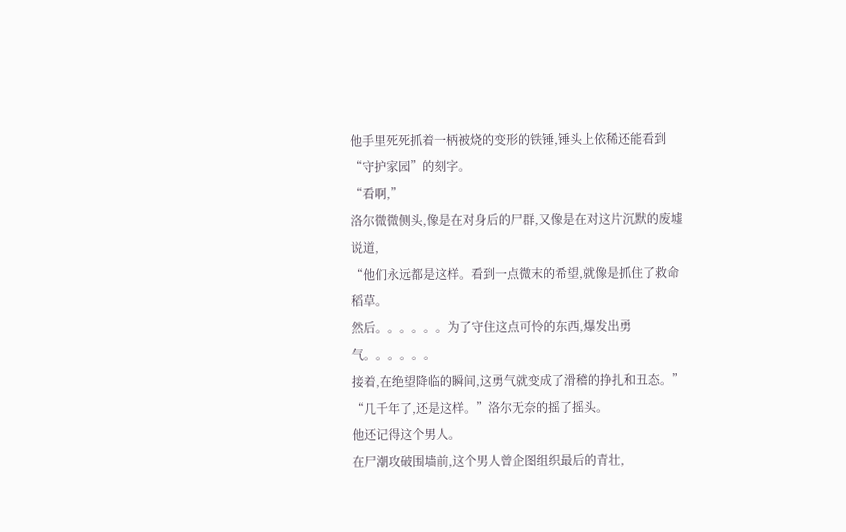他手里死死抓着一柄被烧的变形的铁锤,锤头上依稀还能看到“守护家园”的刻字。
“看啊,”
洛尔微微侧头,像是在对身后的尸群,又像是在对这片沉默的废墟说道,
“他们永远都是这样。看到一点微末的希望,就像是抓住了救命稻草。
然后。。。。。。为了守住这点可怜的东西,爆发出勇气。。。。。。
接着,在绝望降临的瞬间,这勇气就变成了滑稽的挣扎和丑态。”
“几千年了,还是这样。”洛尔无奈的摇了摇头。
他还记得这个男人。
在尸潮攻破围墙前,这个男人曾企图组织最后的青壮,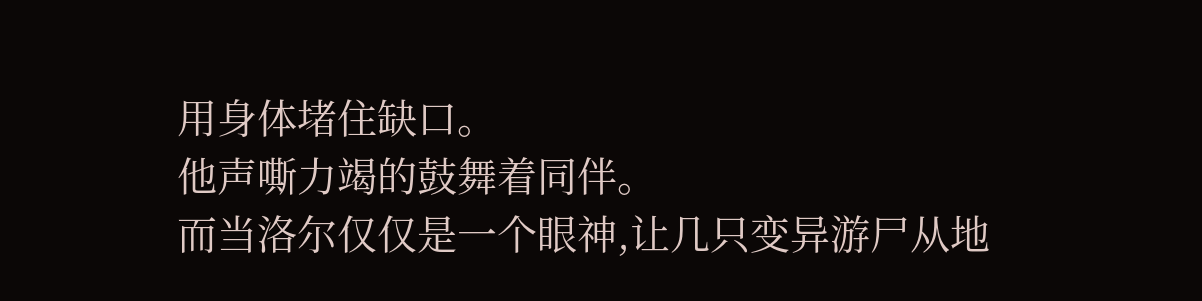用身体堵住缺口。
他声嘶力竭的鼓舞着同伴。
而当洛尔仅仅是一个眼神,让几只变异游尸从地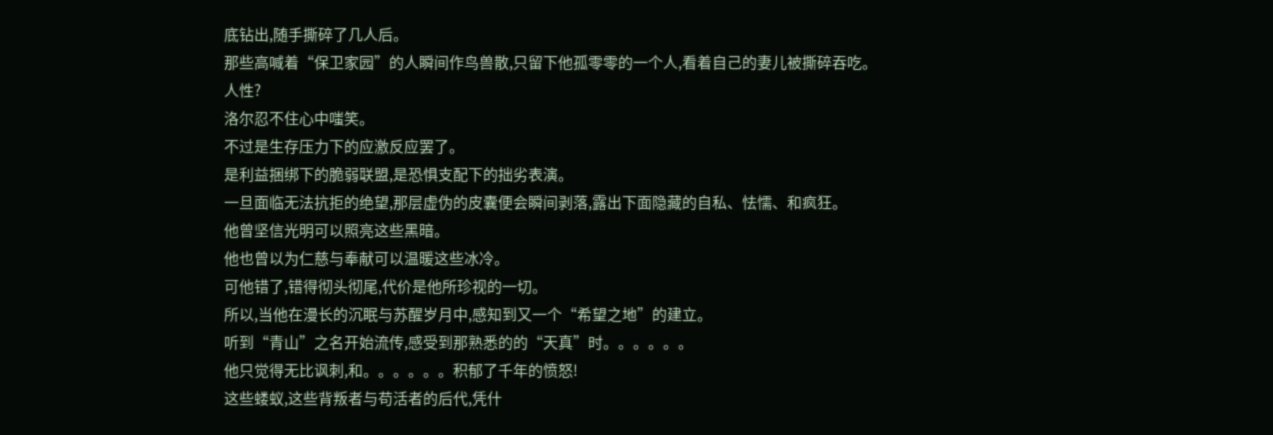底钻出,随手撕碎了几人后。
那些高喊着“保卫家园”的人瞬间作鸟兽散,只留下他孤零零的一个人,看着自己的妻儿被撕碎吞吃。
人性?
洛尔忍不住心中嗤笑。
不过是生存压力下的应激反应罢了。
是利益捆绑下的脆弱联盟,是恐惧支配下的拙劣表演。
一旦面临无法抗拒的绝望,那层虚伪的皮囊便会瞬间剥落,露出下面隐藏的自私、怯懦、和疯狂。
他曾坚信光明可以照亮这些黑暗。
他也曾以为仁慈与奉献可以温暖这些冰冷。
可他错了,错得彻头彻尾,代价是他所珍视的一切。
所以,当他在漫长的沉眠与苏醒岁月中,感知到又一个“希望之地”的建立。
听到“青山”之名开始流传,感受到那熟悉的的“天真”时。。。。。。
他只觉得无比讽刺,和。。。。。。积郁了千年的愤怒!
这些蝼蚁,这些背叛者与苟活者的后代,凭什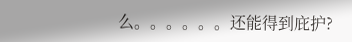么。。。。。。还能得到庇护?